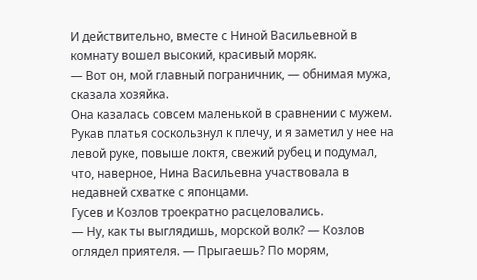И действительно, вместе с Ниной Васильевной в комнату вошел высокий, красивый моряк.
— Вот он, мой главный пограничник, — обнимая мужа, сказала хозяйка.
Она казалась совсем маленькой в сравнении с мужем. Рукав платья соскользнул к плечу, и я заметил у нее на левой руке, повыше локтя, свежий рубец и подумал, что, наверное, Нина Васильевна участвовала в недавней схватке с японцами.
Гусев и Козлов троекратно расцеловались.
— Ну, как ты выглядишь, морской волк? — Козлов оглядел приятеля. — Прыгаешь? По морям,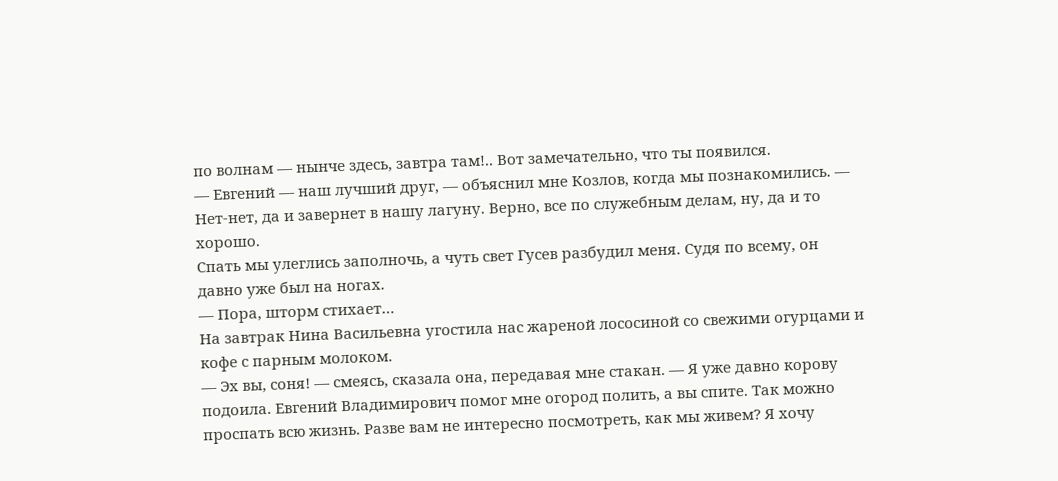по волнам — нынче здесь, завтра там!.. Вот замечательно, что ты появился.
— Евгений — наш лучший друг, — объяснил мне Козлов, когда мы познакомились. — Нет-нет, да и завернет в нашу лагуну. Верно, все по служебным делам, ну, да и то хорошо.
Спать мы улеглись заполночь, а чуть свет Гусев разбудил меня. Судя по всему, он давно уже был на ногах.
— Пора, шторм стихает…
На завтрак Нина Васильевна угостила нас жареной лососиной со свежими огурцами и кофе с парным молоком.
— Эх вы, соня! — смеясь, сказала она, передавая мне стакан. — Я уже давно корову подоила. Евгений Владимирович помог мне огород полить, а вы спите. Так можно проспать всю жизнь. Разве вам не интересно посмотреть, как мы живем? Я хочу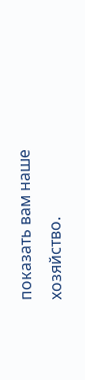показать вам наше хозяйство.